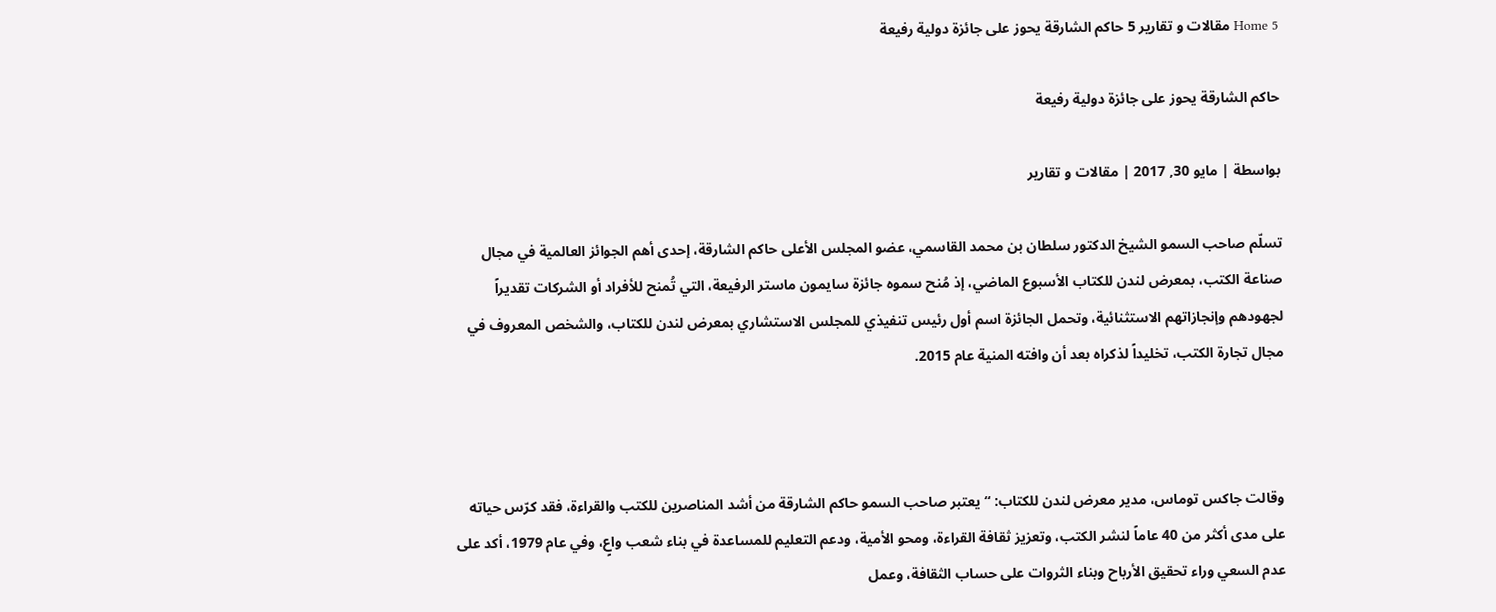Home 5 مقالات و تقارير 5 حاكم الشارقة يحوز على جائزة دولية رفيعة

حاكم الشارقة يحوز على جائزة دولية رفيعة

بواسطة | مايو 30, 2017 | مقالات و تقارير

تسلّم صاحب السمو الشيخ الدكتور سلطان بن محمد القاسمي، عضو المجلس الأعلى حاكم الشارقة، إحدى أهم الجوائز العالمية في مجال صناعة الكتب، بمعرض لندن للكتاب الأسبوع الماضي، إذ مُنح سموه جائزة سايمون ماستر الرفيعة، التي تُمنح للأفراد أو الشركات تقديراً لجهودهم وإنجازاتهم الاستثنائية، وتحمل الجائزة اسم أول رئيس تنفيذي للمجلس الاستشاري بمعرض لندن للكتاب، والشخص المعروف في مجال تجارة الكتب، تخليداً لذكراه بعد أن وافته المنية عام 2015.



وقالت جاكس توماس، مدير معرض لندن للكتاب: “يعتبر صاحب السمو حاكم الشارقة من أشد المناصرين للكتب والقراءة، فقد كرّس حياته على مدى أكثر من 40 عاماً لنشر الكتب، وتعزيز ثقافة القراءة، ومحو الأمية، ودعم التعليم للمساعدة في بناء شعب واعٍ، وفي عام 1979، أكد على عدم السعي وراء تحقيق الأرباح وبناء الثروات على حساب الثقافة، وعمل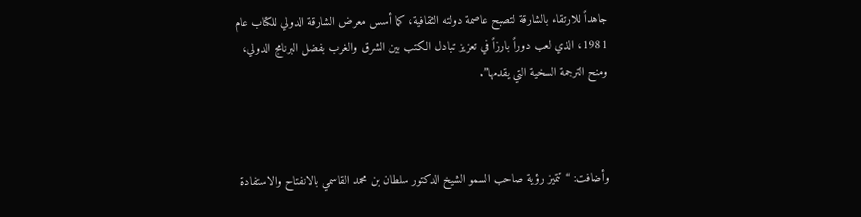جاهداً للارتقاء بالشارقة لتصبح عاصمة دولته الثقافية، كما أسس معرض الشارقة الدولي للكتاب عام 1981، الذي لعب دوراً بارزاً في تعزيز تبادل الكتب بين الشرق والغرب بفضل البرنامج الدولي، ومنح الترجمة السخية التي يقدمها”.



وأضافت: “تتميز رؤية صاحب السمو الشيخ الدكتور سلطان بن محمد القاسمي بالانفتاح والاستفادة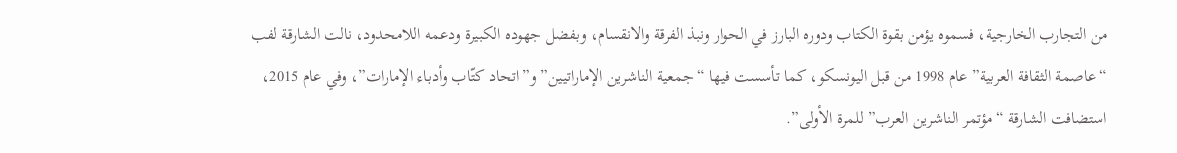من التجارب الخارجية، فسموه يؤمن بقوة الكتاب ودوره البارز في الحوار ونبذ الفرقة والانقسام، وبفضل جهوده الكبيرة ودعمه اللامحدود، نالت الشارقة لفب “عاصمة الثقافة العربية” عام 1998 من قبل اليونسكو، كما تأسست فيها “جمعية الناشرين الإماراتيين” و”اتحاد كتّاب وأدباء الإمارات”، وفي عام 2015، استضافت الشارقة “مؤتمر الناشرين العرب” للمرة الأولى”.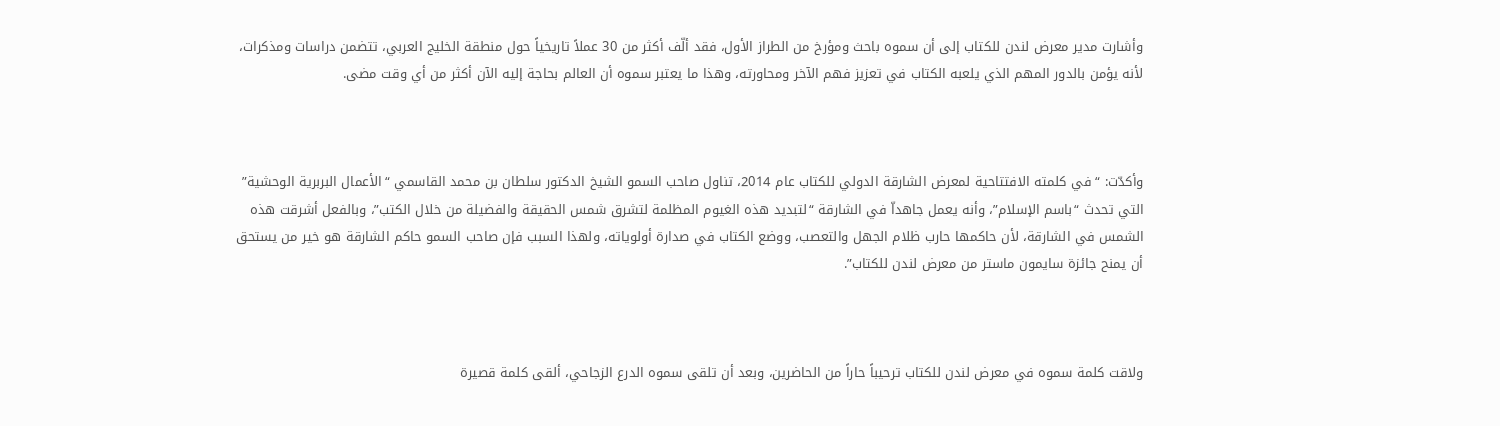وأشارت مدير معرض لندن للكتاب إلى أن سموه باحث ومؤرخ من الطراز الأول، فقد ألّف أكثر من 30 عملاً تاريخياً حول منطقة الخليج العربي، تتضمن دراسات ومذكرات، لأنه يؤمن بالدور المهم الذي يلعبه الكتاب في تعزيز فهم الآخر ومحاورته، وهذا ما يعتبر سموه أن العالم بحاجة إليه الآن أكثر من أي وقت مضى.



وأكدّت: “في كلمته الافتتاحية لمعرض الشارقة الدولي للكتاب عام 2014، تناول صاحب السمو الشيخ الدكتور سلطان بن محمد القاسمي “الأعمال البربرية الوحشية” التي تحدث “باسم الإسلام”، وأنه يعمل جاهداّ في الشارقة “لتبديد هذه الغيوم المظلمة لتشرق شمس الحقيقة والفضيلة من خلال الكتب”، وبالفعل أشرقت هذه الشمس في الشارقة، لأن حاكمها حارب ظلام الجهل والتعصب، ووضع الكتاب في صدارة أولوياته، ولهذا السبب فإن صاحب السمو حاكم الشارقة هو خير من يستحق أن يمنح جائزة سايمون ماستر من معرض لندن للكتاب”.



ولاقت كلمة سموه في معرض لندن للكتاب ترحيباً حاراً من الحاضرين، وبعد أن تلقى سموه الدرع الزجاحي، ألقى كلمة قصيرة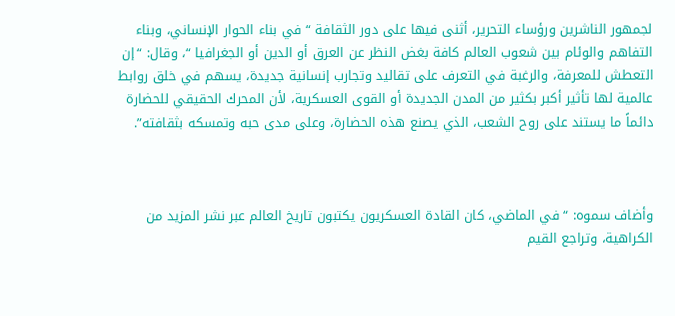لجمهور الناشرين ورؤساء التحرير، أثنى فيها على دور الثقافة “في بناء الحوار الإنساني، وبناء التفاهم والوئام بين شعوب العالم كافة بغض النظر عن العرق أو الدين أو الجغرافيا “، وقال: “إن التعطش للمعرفة، والرغبة في التعرف على تقاليد وتجارب إنسانية جديدة، يسهم في خلق روابط عالمية لها تأثير أكبر بكثير من المدن الجديدة أو القوى العسكرية، لأن المحرك الحقيقي للحضارة دائماً ما يستند على روح الشعب، الذي يصنع هذه الحضارة، وعلى مدى حبه وتمسكه بثقافته”.



وأضاف سموه: “في الماضي، كان القادة العسكريون يكتبون تاريخ العالم عبر نشر المزيد من الكراهية، وتراجع القيم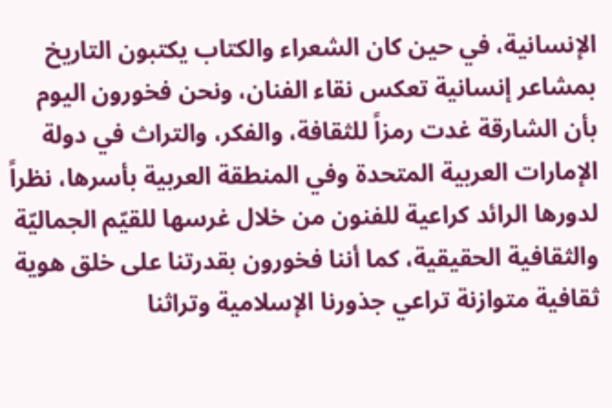الإنسانية، في حين كان الشعراء والكتاب يكتبون التاريخ بمشاعر إنسانية تعكس نقاء الفنان، ونحن فخورون اليوم بأن الشارقة غدت رمزاً للثقافة، والفكر، والتراث في دولة الإمارات العربية المتحدة وفي المنطقة العربية بأسرها، نظراً لدورها الرائد كراعية للفنون من خلال غرسها للقيّم الجماليّة والثقافية الحقيقية، كما أننا فخورون بقدرتنا على خلق هوية ثقافية متوازنة تراعي جذورنا الإسلامية وتراثنا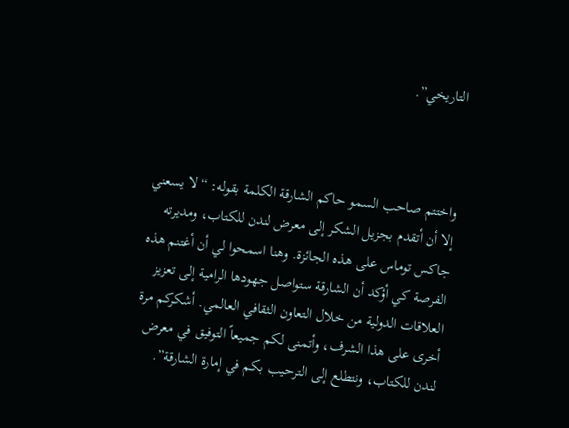التاريخي”.



واختتم صاحب السمو حاكم الشارقة الكلمة بقوله: “لا يسعني إلا أن أتقدم بجزيل الشكر إلى معرض لندن للكتاب، ومديرته جاكس توماس على هذه الجائزة. وهنا اسمحوا لي أن أغتنم هذه الفرصة كي أؤكد أن الشارقة ستواصل جهودها الرامية إلى تعزيز العلاقات الدولية من خلال التعاون الثقافي العالمي. أشكركم مرة أخرى على هذا الشرف، وأتمنى لكم جميعاً التوفيق في معرض لندن للكتاب، ونتطلع إلى الترحيب بكم في إمارة الشارقة”.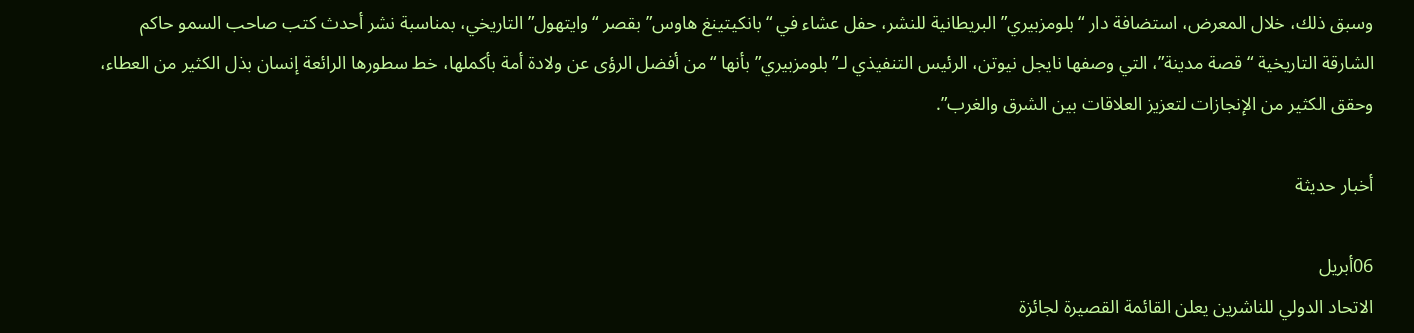وسبق ذلك، خلال المعرض، استضافة دار “بلومزبيري” البريطانية للنشر، حفل عشاء في “بانكيتينغ هاوس” بقصر “وايتهول” التاريخي، بمناسبة نشر أحدث كتب صاحب السمو حاكم الشارقة التاريخية “قصة مدينة”، التي وصفها نايجل نيوتن، الرئيس التنفيذي لـ”بلومزبيري” بأنها “من أفضل الرؤى عن ولادة أمة بأكملها، خط سطورها الرائعة إنسان بذل الكثير من العطاء، وحقق الكثير من الإنجازات لتعزيز العلاقات بين الشرق والغرب”.

أخبار حديثة

06أبريل
الاتحاد الدولي للناشرين يعلن القائمة القصيرة لجائزة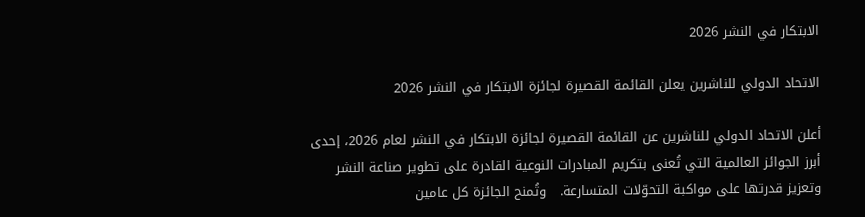الابتكار في النشر 2026

الاتحاد الدولي للناشرين يعلن القائمة القصيرة لجائزة الابتكار في النشر 2026

أعلن الاتحاد الدولي للناشرين عن القائمة القصيرة لجائزة الابتكار في النشر لعام 2026، إحدى أبرز الجوائز العالمية التي تُعنى بتكريم المبادرات النوعية القادرة على تطوير صناعة النشر وتعزيز قدرتها على مواكبة التحوّلات المتسارعة.   وتُمنح الجائزة كل عامين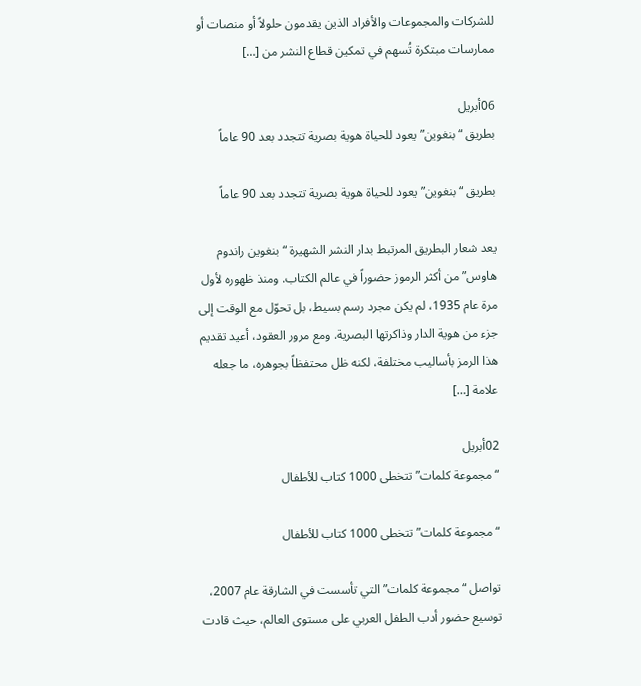للشركات والمجموعات والأفراد الذين يقدمون حلولاً أو منصات أو ممارسات مبتكرة تُسهم في تمكين قطاع النشر من […]

06أبريل
بطريق “بنغوين” يعود للحياة هوية بصرية تتجدد بعد 90 عاماً

بطريق “بنغوين” يعود للحياة هوية بصرية تتجدد بعد 90 عاماً

يعد شعار البطريق المرتبط بدار النشر الشهيرة “بنغوين راندوم هاوس” من أكثر الرموز حضوراً في عالم الكتاب. ومنذ ظهوره لأول مرة عام 1935، لم يكن مجرد رسم بسيط، بل تحوّل مع الوقت إلى جزء من هوية الدار وذاكرتها البصرية. ومع مرور العقود، أعيد تقديم هذا الرمز بأساليب مختلفة، لكنه ظل محتفظاً بجوهره، ما جعله علامة […]

02أبريل
“مجموعة كلمات” تتخطى 1000 كتاب للأطفال

“مجموعة كلمات” تتخطى 1000 كتاب للأطفال

تواصل “مجموعة كلمات” التي تأسست في الشارقة عام 2007، توسيع حضور أدب الطفل العربي على مستوى العالم، حيث قادت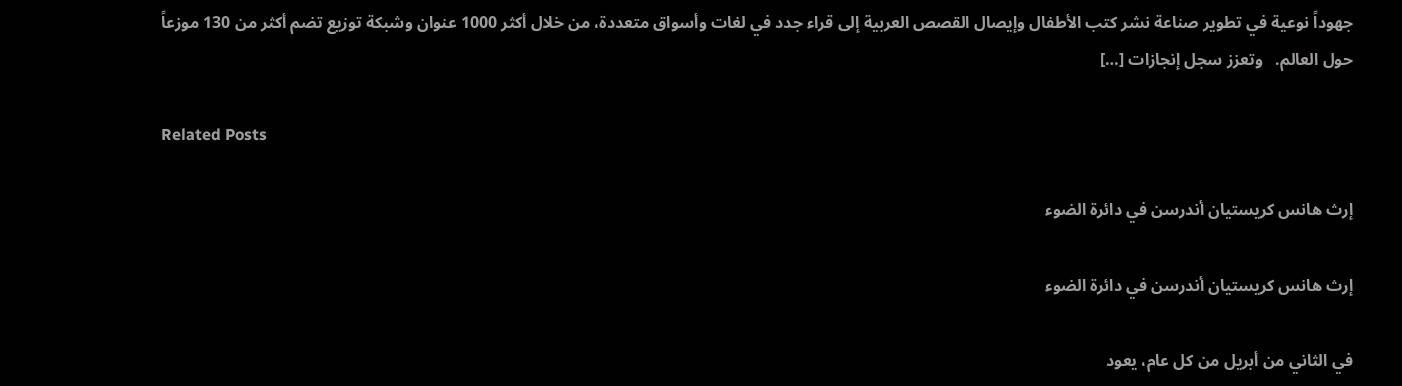جهوداً نوعية في تطوير صناعة نشر كتب الأطفال وإيصال القصص العربية إلى قراء جدد في لغات وأسواق متعددة، من خلال أكثر 1000 عنوان وشبكة توزيع تضم أكثر من 130 موزعاً حول العالم.   وتعزز سجل إنجازات […]

Related Posts

إرث هانس كريستيان أندرسن في دائرة الضوء

إرث هانس كريستيان أندرسن في دائرة الضوء

في الثاني من أبريل من كل عام، يعود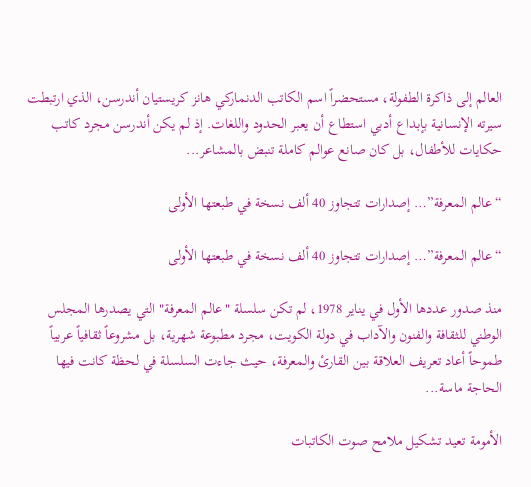العالم إلى ذاكرة الطفولة، مستحضراً اسم الكاتب الدنماركي هانز كريستيان أندرسن، الذي ارتبطت سيرته الإنسانية بإبداع أدبي استطاع أن يعبر الحدود واللغات. إذ لم يكن أندرسن مجرد كاتب حكايات للأطفال، بل كان صانع عوالم كاملة تنبض بالمشاعر...

“عالم المعرفة”… إصدارات تتجاوز 40 ألف نسخة في طبعتها الأولى

“عالم المعرفة”… إصدارات تتجاوز 40 ألف نسخة في طبعتها الأولى

منذ صدور عددها الأول في يناير 1978، لم تكن سلسلة "عالم المعرفة" التي يصدرها المجلس الوطني للثقافة والفنون والآداب في دولة الكويت، مجرد مطبوعة شهرية، بل مشروعاً ثقافياً عربياً طموحاً أعاد تعريف العلاقة بين القارئ والمعرفة، حيث جاءت السلسلة في لحظة كانت فيها الحاجة ماسة...

الأمومة تعيد تشكيل ملامح صوت الكاتبات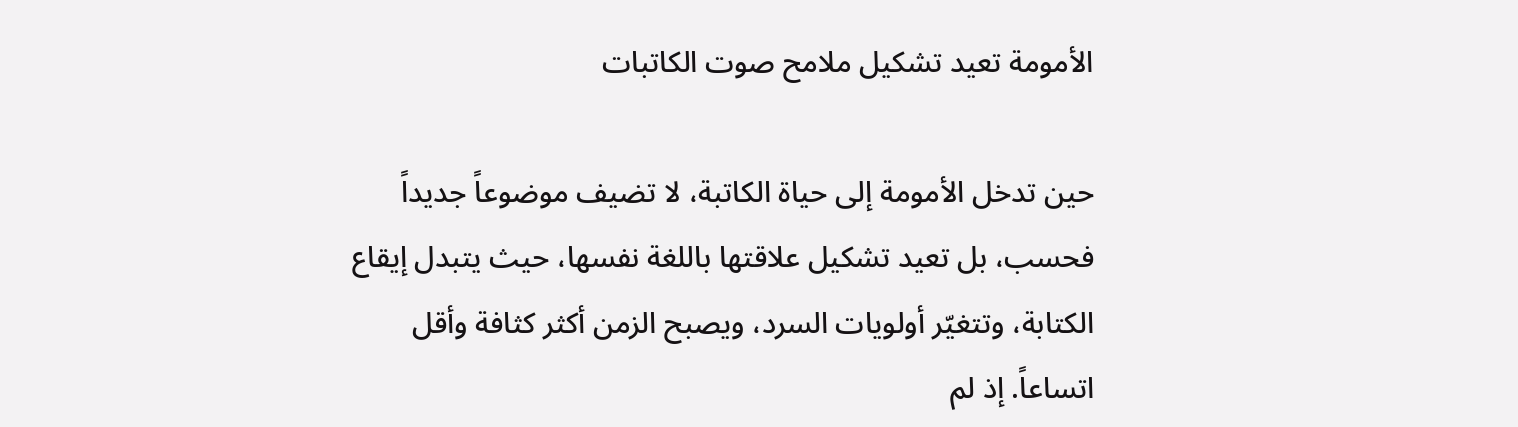الأمومة تعيد تشكيل ملامح صوت الكاتبات

حين تدخل الأمومة إلى حياة الكاتبة، لا تضيف موضوعاً جديداً فحسب، بل تعيد تشكيل علاقتها باللغة نفسها، حيث يتبدل إيقاع الكتابة، وتتغيّر أولويات السرد، ويصبح الزمن أكثر كثافة وأقل اتساعاً. إذ لم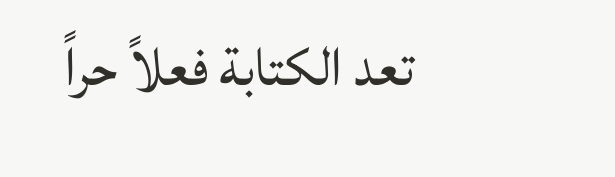تعد الكتابة فعلاً حراً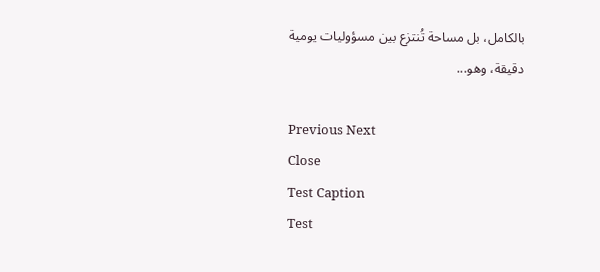بالكامل، بل مساحة تُنتزع بين مسؤوليات يومية دقيقة، وهو...

Previous Next
Close
Test Caption
Test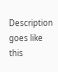Description goes like this